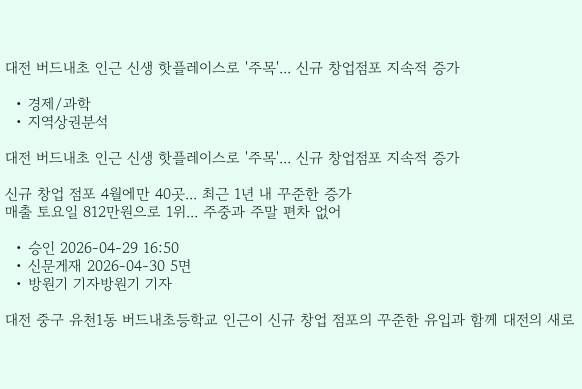대전 버드내초 인근 신생 핫플레이스로 '주목'... 신규 창업점포 지속적 증가

  • 경제/과학
  • 지역상권분석

대전 버드내초 인근 신생 핫플레이스로 '주목'... 신규 창업점포 지속적 증가

신규 창업 점포 4월에만 40곳... 최근 1년 내 꾸준한 증가
매출 토요일 812만원으로 1위... 주중과 주말 편차 없어

  • 승인 2026-04-29 16:50
  • 신문게재 2026-04-30 5면
  • 방원기 기자방원기 기자

대전 중구 유천1동 버드내초등학교 인근이 신규 창업 점포의 꾸준한 유입과 함께 대전의 새로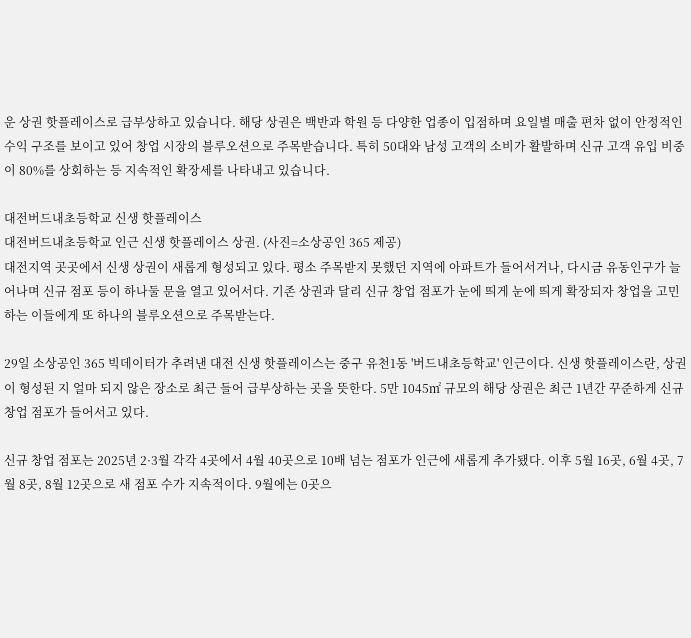운 상권 핫플레이스로 급부상하고 있습니다. 해당 상권은 백반과 학원 등 다양한 업종이 입점하며 요일별 매출 편차 없이 안정적인 수익 구조를 보이고 있어 창업 시장의 블루오션으로 주목받습니다. 특히 50대와 남성 고객의 소비가 활발하며 신규 고객 유입 비중이 80%를 상회하는 등 지속적인 확장세를 나타내고 있습니다.

대전버드내초등학교 신생 핫플레이스
대전버드내초등학교 인근 신생 핫플레이스 상권. (사진=소상공인 365 제공)
대전지역 곳곳에서 신생 상권이 새롭게 형성되고 있다. 평소 주목받지 못했던 지역에 아파트가 들어서거나, 다시금 유동인구가 늘어나며 신규 점포 등이 하나둘 문을 열고 있어서다. 기존 상권과 달리 신규 창업 점포가 눈에 띄게 눈에 띄게 확장되자 창업을 고민하는 이들에게 또 하나의 블루오션으로 주목받는다.

29일 소상공인 365 빅데이터가 추려낸 대전 신생 핫플레이스는 중구 유천1동 '버드내초등학교' 인근이다. 신생 핫플레이스란, 상권이 형성된 지 얼마 되지 않은 장소로 최근 들어 급부상하는 곳을 뜻한다. 5만 1045㎡ 규모의 해당 상권은 최근 1년간 꾸준하게 신규 창업 점포가 들어서고 있다.

신규 창업 점포는 2025년 2·3월 각각 4곳에서 4월 40곳으로 10배 넘는 점포가 인근에 새롭게 추가됐다. 이후 5월 16곳, 6월 4곳, 7월 8곳, 8월 12곳으로 새 점포 수가 지속적이다. 9월에는 0곳으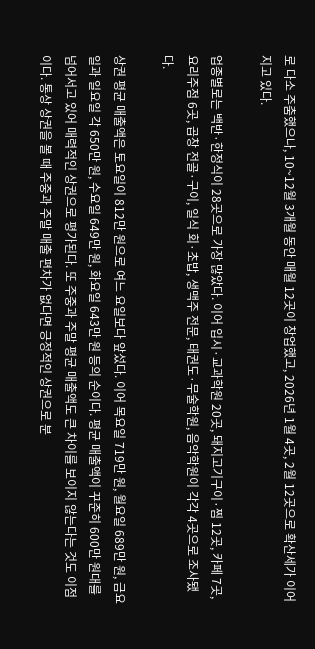로 다소 주춤했으나, 10~12월 3개월 동안 매월 12곳이 창업했고, 2026년 1월 4곳, 2월 12곳으로 확산세가 이어지고 있다.

업종별로는 백반·한정식이 28곳으로 가장 많았다. 이어 입시·교과학원 20곳, 돼지고기구이·찜 12곳, 카페 7곳, 요리주점 6곳, 곱창 전골·구이, 일식 회·초밥, 생맥주 전문, 태권도·무술학원, 음악학원이 각각 4곳으로 조사됐다.

상권 평균 매출액은 토요일이 812만 원으로 여느 요일보다 앞섰다. 이어 목요일 719만 원, 월요일 689만 원, 금요일과 일요일 각 650만 원, 수요일 649만 원, 화요일 643만 원 등의 순이다. 평균 매출액이 꾸준히 600만 원대를 넘어서고 있어 매력적인 상권으로 평가된다. 또 주중과 주말 평균 매출액도 큰 차이를 보이지 않는다는 것도 이점이다. 통상 상권을 볼 때 주중과 주말 매출 편차가 없다면 긍정적인 상권으로 분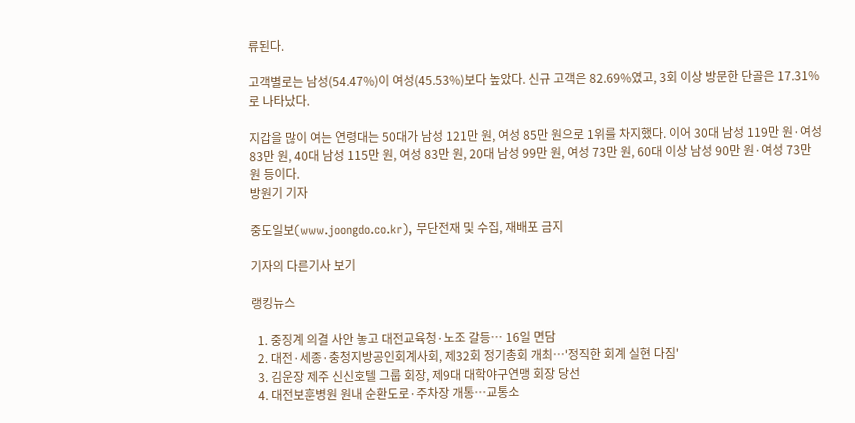류된다.

고객별로는 남성(54.47%)이 여성(45.53%)보다 높았다. 신규 고객은 82.69%였고, 3회 이상 방문한 단골은 17.31%로 나타났다.

지갑을 많이 여는 연령대는 50대가 남성 121만 원, 여성 85만 원으로 1위를 차지했다. 이어 30대 남성 119만 원·여성 83만 원, 40대 남성 115만 원, 여성 83만 원, 20대 남성 99만 원, 여성 73만 원, 60대 이상 남성 90만 원·여성 73만 원 등이다.
방원기 기자

중도일보(www.joongdo.co.kr), 무단전재 및 수집, 재배포 금지

기자의 다른기사 보기

랭킹뉴스

  1. 중징계 의결 사안 놓고 대전교육청·노조 갈등… 16일 면담
  2. 대전·세종·충청지방공인회계사회, 제32회 정기총회 개최…'정직한 회계 실현 다짐'
  3. 김운장 제주 신신호텔 그룹 회장, 제9대 대학야구연맹 회장 당선
  4. 대전보훈병원 원내 순환도로·주차장 개통…교통소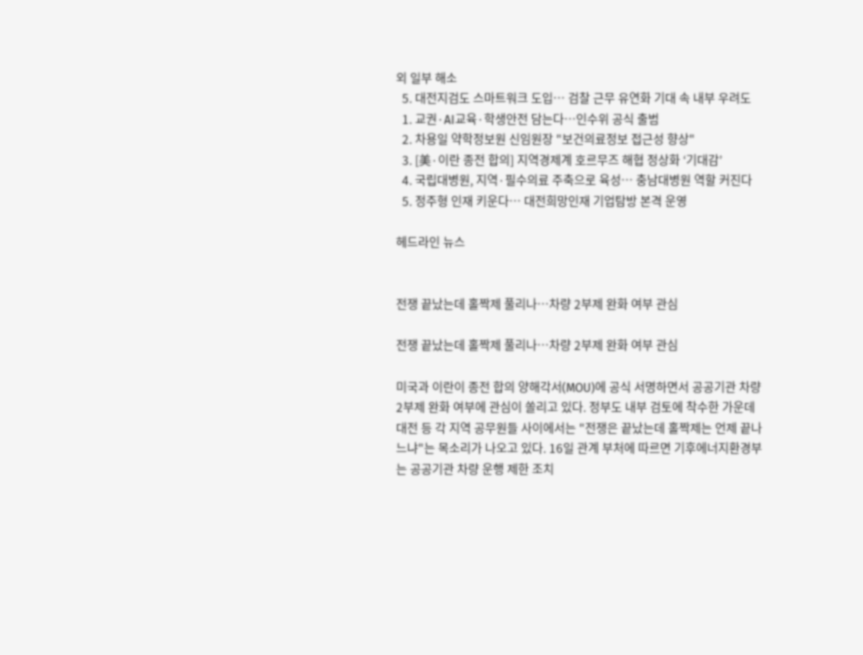외 일부 해소
  5. 대전지검도 스마트워크 도입… 검찰 근무 유연화 기대 속 내부 우려도
  1. 교권·AI교육·학생안전 담는다…인수위 공식 출범
  2. 차용일 약학정보원 신임원장 "보건의료정보 접근성 향상"
  3. [美·이란 종전 합의] 지역경제계 호르무즈 해협 정상화 ‘기대감’
  4. 국립대병원, 지역·필수의료 주축으로 육성… 충남대병원 역할 커진다
  5. 정주형 인재 키운다… 대전희망인재 기업탐방 본격 운영

헤드라인 뉴스


전쟁 끝났는데 홀짝제 풀리나…차량 2부제 완화 여부 관심

전쟁 끝났는데 홀짝제 풀리나…차량 2부제 완화 여부 관심

미국과 이란이 종전 합의 양해각서(MOU)에 공식 서명하면서 공공기관 차량 2부제 완화 여부에 관심이 쏠리고 있다. 정부도 내부 검토에 착수한 가운데 대전 등 각 지역 공무원들 사이에서는 "전쟁은 끝났는데 홀짝제는 언제 끝나느냐"는 목소리가 나오고 있다. 16일 관계 부처에 따르면 기후에너지환경부는 공공기관 차량 운행 제한 조치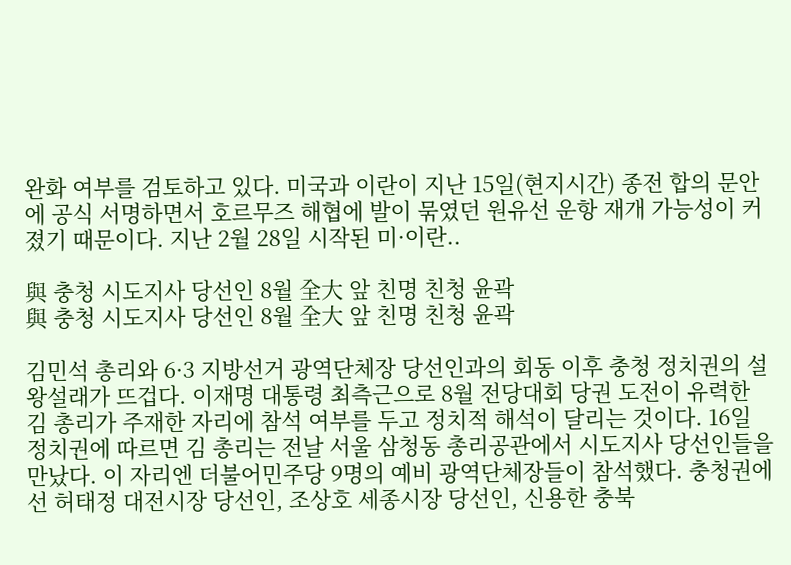완화 여부를 검토하고 있다. 미국과 이란이 지난 15일(현지시간) 종전 합의 문안에 공식 서명하면서 호르무즈 해협에 발이 묶였던 원유선 운항 재개 가능성이 커졌기 때문이다. 지난 2월 28일 시작된 미·이란..

與 충청 시도지사 당선인 8월 全大 앞 친명 친청 윤곽
與 충청 시도지사 당선인 8월 全大 앞 친명 친청 윤곽

김민석 총리와 6·3 지방선거 광역단체장 당선인과의 회동 이후 충청 정치권의 설왕설래가 뜨겁다. 이재명 대통령 최측근으로 8월 전당대회 당권 도전이 유력한 김 총리가 주재한 자리에 참석 여부를 두고 정치적 해석이 달리는 것이다. 16일 정치권에 따르면 김 총리는 전날 서울 삼청동 총리공관에서 시도지사 당선인들을 만났다. 이 자리엔 더불어민주당 9명의 예비 광역단체장들이 참석했다. 충청권에선 허태정 대전시장 당선인, 조상호 세종시장 당선인, 신용한 충북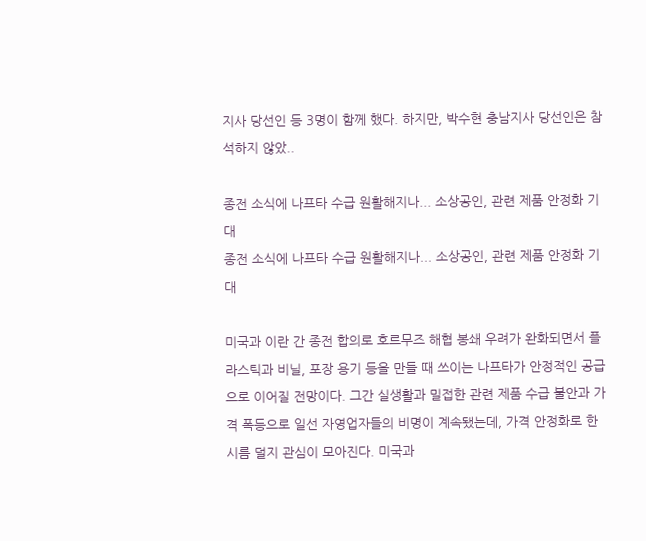지사 당선인 등 3명이 함께 했다. 하지만, 박수현 충남지사 당선인은 참석하지 않았..

종전 소식에 나프타 수급 원활해지나... 소상공인, 관련 제품 안정화 기대
종전 소식에 나프타 수급 원활해지나... 소상공인, 관련 제품 안정화 기대

미국과 이란 간 종전 합의로 호르무즈 해협 봉쇄 우려가 완화되면서 플라스틱과 비닐, 포장 용기 등을 만들 때 쓰이는 나프타가 안정적인 공급으로 이어질 전망이다. 그간 실생활과 밀접한 관련 제품 수급 불안과 가격 폭등으로 일선 자영업자들의 비명이 계속됐는데, 가격 안정화로 한시름 덜지 관심이 모아진다. 미국과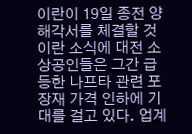이란이 19일 종전 양해각서를 체결할 것이란 소식에 대전 소상공인들은 그간 급등한 나프타 관련 포장재 가격 인하에 기대를 걸고 있다. 업계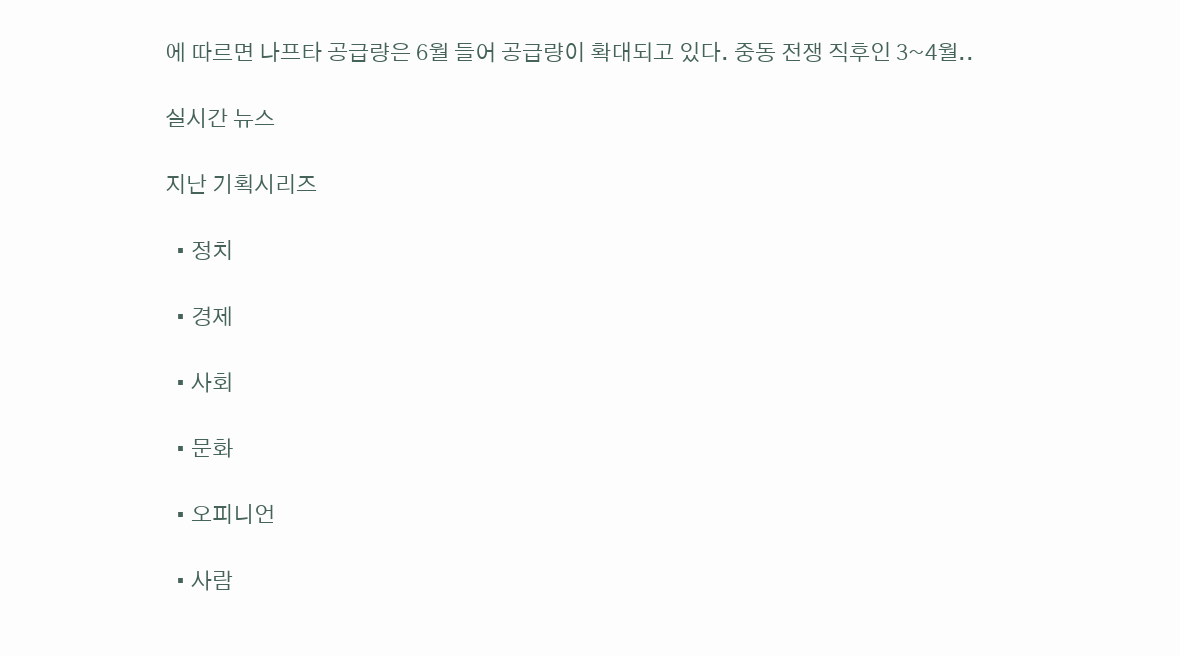에 따르면 나프타 공급량은 6월 들어 공급량이 확대되고 있다. 중동 전쟁 직후인 3~4월..

실시간 뉴스

지난 기획시리즈

  • 정치

  • 경제

  • 사회

  • 문화

  • 오피니언

  • 사람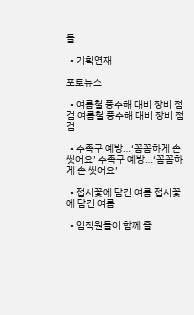들

  • 기획연재

포토뉴스

  • 여름철 풍수해 대비 장비 점검 여름철 풍수해 대비 장비 점검

  • 수족구 예방…‘꼼꼼하게 손 씻어요’ 수족구 예방…‘꼼꼼하게 손 씻어요’

  • 접시꽃에 담긴 여름 접시꽃에 담긴 여름

  • 임직원들이 함께 즐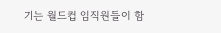기는 월드컵 임직원들이 함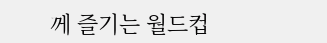께 즐기는 월드컵